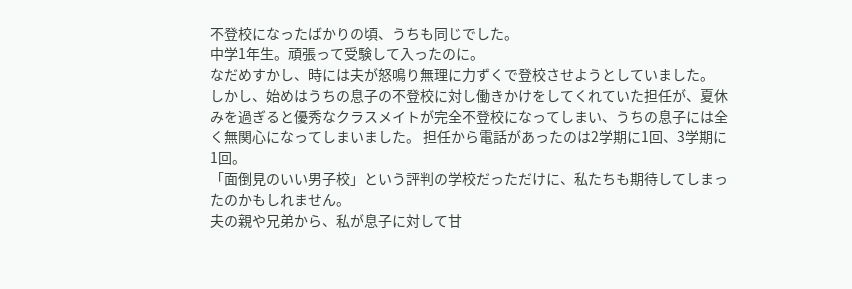不登校になったばかりの頃、うちも同じでした。
中学1年生。頑張って受験して入ったのに。
なだめすかし、時には夫が怒鳴り無理に力ずくで登校させようとしていました。
しかし、始めはうちの息子の不登校に対し働きかけをしてくれていた担任が、夏休みを過ぎると優秀なクラスメイトが完全不登校になってしまい、うちの息子には全く無関心になってしまいました。 担任から電話があったのは2学期に1回、3学期に1回。
「面倒見のいい男子校」という評判の学校だっただけに、私たちも期待してしまったのかもしれません。
夫の親や兄弟から、私が息子に対して甘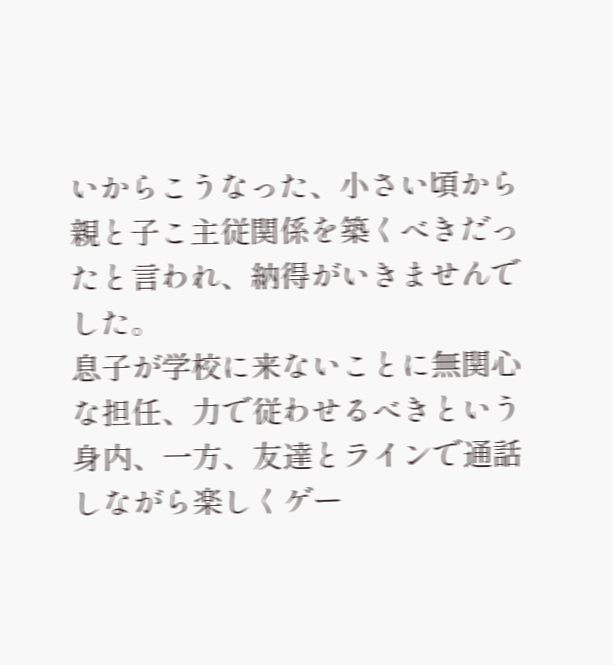いからこうなった、小さい頃から親と子こ主従関係を築くべきだったと言われ、納得がいきませんでした。
息子が学校に来ないことに無関心な担任、力で従わせるべきという身内、一方、友達とラインで通話しながら楽しくゲー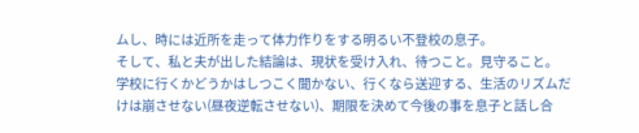ムし、時には近所を走って体力作りをする明るい不登校の息子。
そして、私と夫が出した結論は、現状を受け入れ、待つこと。見守ること。
学校に行くかどうかはしつこく聞かない、行くなら送迎する、生活のリズムだけは崩させない(昼夜逆転させない)、期限を決めて今後の事を息子と話し合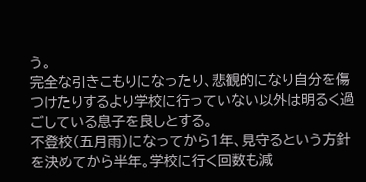う。
完全な引きこもりになったり、悲観的になり自分を傷つけたりするより学校に行っていない以外は明るく過ごしている息子を良しとする。
不登校(五月雨)になってから1年、見守るという方針を決めてから半年。学校に行く回数も減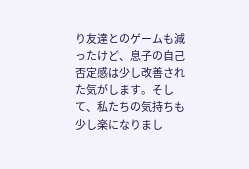り友達とのゲームも減ったけど、息子の自己否定感は少し改善された気がします。そして、私たちの気持ちも少し楽になりまし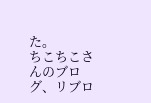た。
ちこちこさんのブログ、リブロ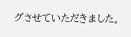グさせていただきました。